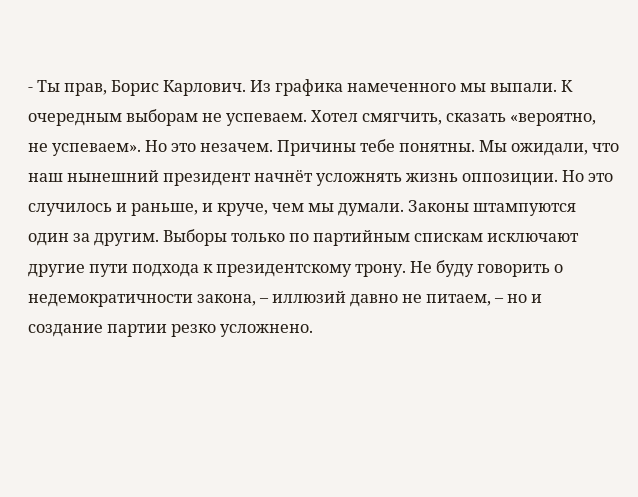- Ты прав, Борис Карлович. Из графика намеченного мы выпали. К очередным выборам не успеваем. Хотел смягчить, сказать «вероятно, не успеваем». Но это незачем. Причины тебе понятны. Мы ожидали, что наш нынешний президент начнёт усложнять жизнь оппозиции. Но это случилось и раньше, и круче, чем мы думали. Законы штампуются один за другим. Выборы только по партийным спискам исключают другие пути подхода к президентскому трону. Не буду говорить о недемократичности закона, – иллюзий давно не питаем, – но и создание партии резко усложнено.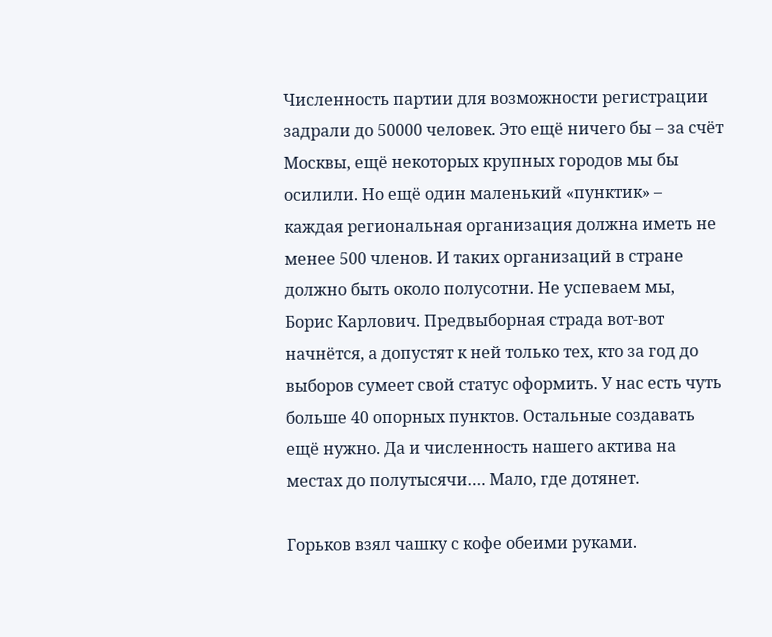Численность партии для возможности регистрации задрали до 50000 человек. Это ещё ничего бы – за счёт Москвы, ещё некоторых крупных городов мы бы осилили. Но ещё один маленький «пунктик» – каждая региональная организация должна иметь не менее 500 членов. И таких организаций в стране должно быть около полусотни. Не успеваем мы, Борис Карлович. Предвыборная страда вот-вот начнётся, а допустят к ней только тех, кто за год до выборов сумеет свой статус оформить. У нас есть чуть больше 40 опорных пунктов. Остальные создавать ещё нужно. Да и численность нашего актива на местах до полутысячи…. Мало, где дотянет.

Горьков взял чашку с кофе обеими руками.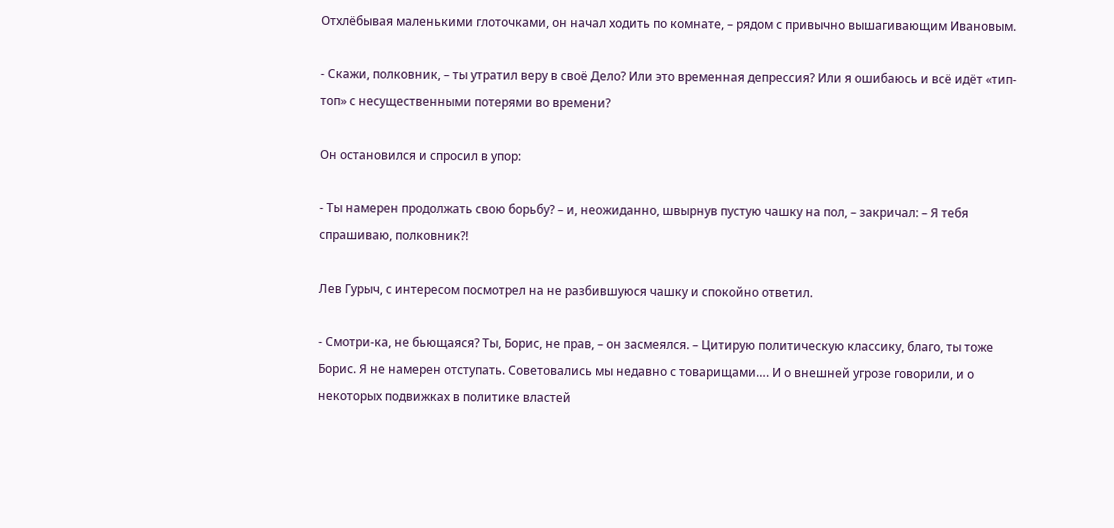Отхлёбывая маленькими глоточками, он начал ходить по комнате, – рядом с привычно вышагивающим Ивановым.

- Скажи, полковник, – ты утратил веру в своё Дело? Или это временная депрессия? Или я ошибаюсь и всё идёт «тип-топ» с несущественными потерями во времени?

Он остановился и спросил в упор:

- Ты намерен продолжать свою борьбу? – и, неожиданно, швырнув пустую чашку на пол, – закричал: – Я тебя спрашиваю, полковник?!

Лев Гурыч, с интересом посмотрел на не разбившуюся чашку и спокойно ответил.

- Смотри-ка, не бьющаяся? Ты, Борис, не прав, – он засмеялся. – Цитирую политическую классику, благо, ты тоже Борис. Я не намерен отступать. Советовались мы недавно с товарищами…. И о внешней угрозе говорили, и о некоторых подвижках в политике властей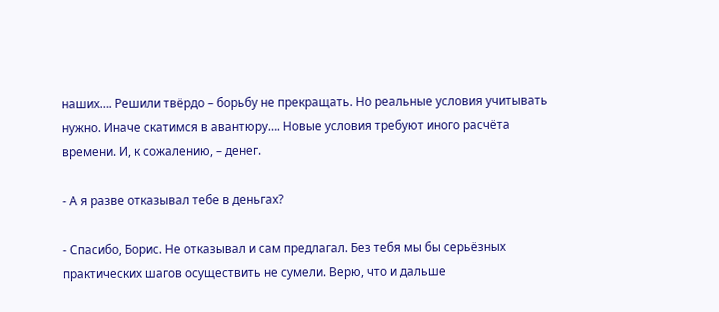наших…. Решили твёрдо – борьбу не прекращать. Но реальные условия учитывать нужно. Иначе скатимся в авантюру…. Новые условия требуют иного расчёта времени. И, к сожалению, – денег.

- А я разве отказывал тебе в деньгах?

- Спасибо, Борис. Не отказывал и сам предлагал. Без тебя мы бы серьёзных практических шагов осуществить не сумели. Верю, что и дальше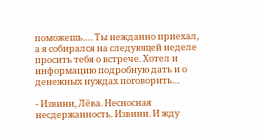поможешь…. Ты нежданно приехал, а я собирался на следующей неделе просить тебя о встрече. Хотел и информацию подробную дать и о денежных нуждах поговорить…

- Извини, Лёва. Несносная несдержанность. Извини. И жду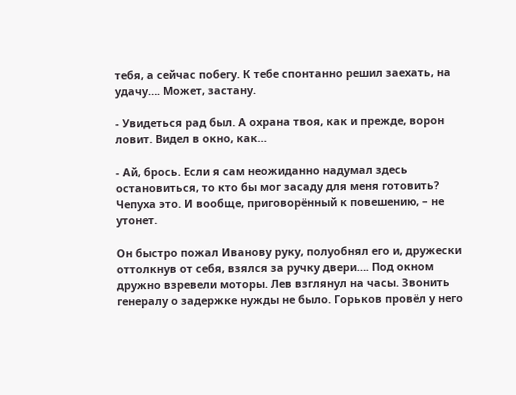тебя, а сейчас побегу. К тебе спонтанно решил заехать, на удачу…. Может, застану.

- Увидеться рад был. А охрана твоя, как и прежде, ворон ловит. Видел в окно, как…

- Ай, брось. Если я сам неожиданно надумал здесь остановиться, то кто бы мог засаду для меня готовить? Чепуха это. И вообще, приговорённый к повешению, – не утонет.

Он быстро пожал Иванову руку, полуобнял его и, дружески оттолкнув от себя, взялся за ручку двери…. Под окном дружно взревели моторы. Лев взглянул на часы. Звонить генералу о задержке нужды не было. Горьков провёл у него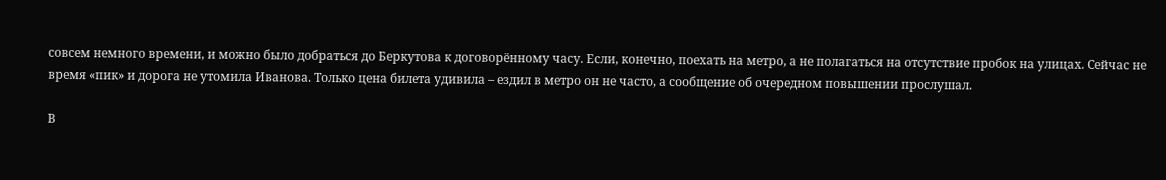совсем немного времени, и можно было добраться до Беркутова к договорённому часу. Если, конечно, поехать на метро, а не полагаться на отсутствие пробок на улицах. Сейчас не время «пик» и дорога не утомила Иванова. Только цена билета удивила – ездил в метро он не часто, а сообщение об очередном повышении прослушал.

В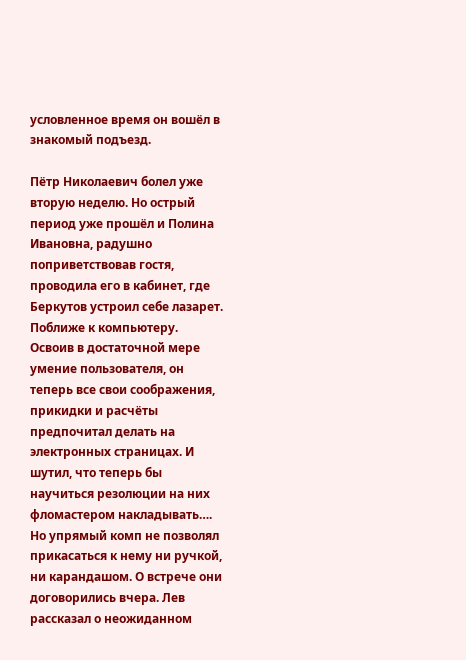условленное время он вошёл в знакомый подъезд.

Пётр Николаевич болел уже вторую неделю. Но острый период уже прошёл и Полина Ивановна, радушно поприветствовав гостя, проводила его в кабинет, где Беркутов устроил себе лазарет. Поближе к компьютеру. Освоив в достаточной мере умение пользователя, он теперь все свои соображения, прикидки и расчёты предпочитал делать на электронных страницах. И шутил, что теперь бы научиться резолюции на них фломастером накладывать…. Но упрямый комп не позволял прикасаться к нему ни ручкой, ни карандашом. О встрече они договорились вчера. Лев рассказал о неожиданном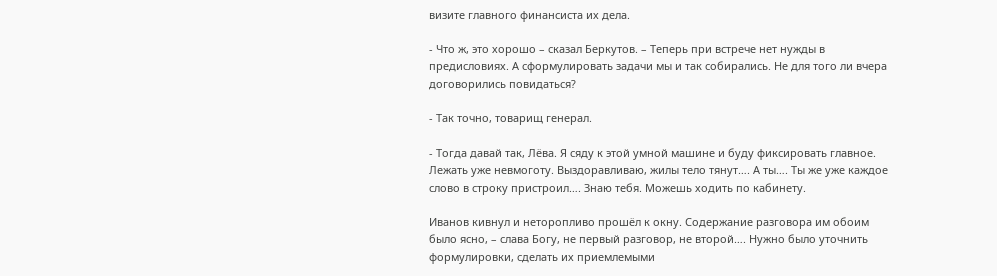визите главного финансиста их дела.

- Что ж, это хорошо – сказал Беркутов. – Теперь при встрече нет нужды в предисловиях. А сформулировать задачи мы и так собирались. Не для того ли вчера договорились повидаться?

- Так точно, товарищ генерал.

- Тогда давай так, Лёва. Я сяду к этой умной машине и буду фиксировать главное. Лежать уже невмоготу. Выздоравливаю, жилы тело тянут…. А ты…. Ты же уже каждое слово в строку пристроил…. Знаю тебя. Можешь ходить по кабинету.

Иванов кивнул и неторопливо прошёл к окну. Содержание разговора им обоим было ясно, – слава Богу, не первый разговор, не второй…. Нужно было уточнить формулировки, сделать их приемлемыми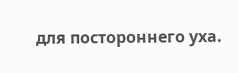для постороннего уха.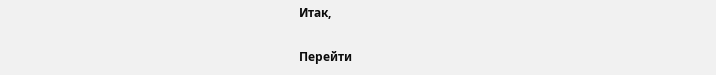Итак,

Перейти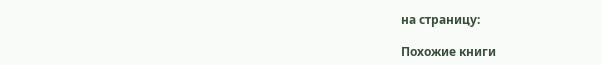на страницу:

Похожие книги